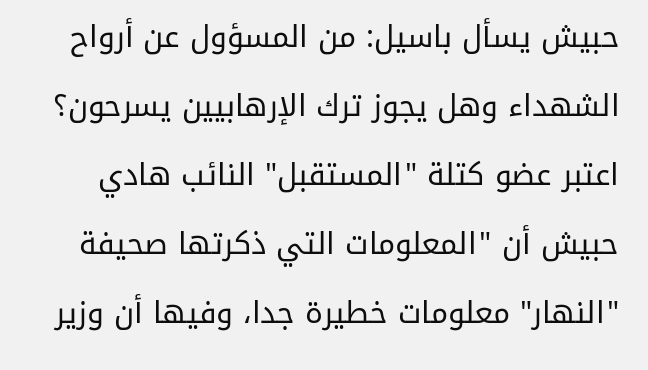حبيش يسأل باسيل: من المسؤول عن أرواح الشهداء وهل يجوز ترك الإرهابيين يسرحون؟
اعتبر عضو كتلة "المستقبل" النائب هادي حبيش أن "المعلومات التي ذكرتها صحيفة "النهار" معلومات خطيرة جدا، وفيها أن وزير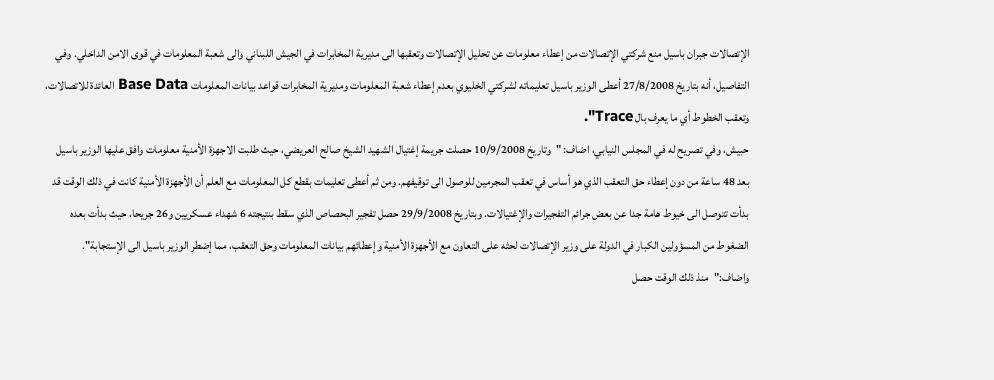الإتصالات جبران باسيل منع شركتي الإتصالات من إعطاء معلومات عن تحليل الإتصالات وتعقبها الى مديرية المخابرات في الجيش اللبناني والى شعبة المعلومات في قوى الامن الداخلي. وفي التفاصيل، أنه بتاريخ 27/8/2008 أعطى الوزير باسيل تعليماته لشركتي الخليوي بعدم إعطاء شعبة المعلومات ومديرية المخابرات قواعد بيانات المعلومات Base Data العائدة للاتصالات، وتعقب الخطوط أي ما يعرف بال Trace".
حبيش، وفي تصريح له في المجلس النيابي، اضاف: "وتاريخ 10/9/2008 حصلت جريمة إغتيال الشهيد الشيخ صالح العريضي، حيث طلبت الاجهزة الأمنية معلومات وافق عليها الوزير باسيل بعد 48 ساعة من دون إعطاء حق التعقب الذي هو أساس في تعقب المجرمين للوصول الى توقيفهم. ومن ثم أعطى تعليمات بقطع كل المعلومات مع العلم أن الأجهزة الأمنية كانت في ذلك الوقت قد بدأت تتوصل الى خيوط هامة جدا عن بعض جرائم التفجيرات والإغتيالات. وبتاريخ 29/9/2008 حصل تفجير البحصاص الذي سقط بنتيجته 6 شهداء عسكريين و26 جريحا، حيث بدأت بعده الضغوط من المسؤولين الكبار في الدولة على وزير الإتصالات لحثه على التعاون مع الأجهزة الأمنية وإعطائهم بيانات المعلومات وحق التعقب، مما إضطر الوزير باسيل الى الإستجابة".
واضاف:"منذ ذلك الوقت حصل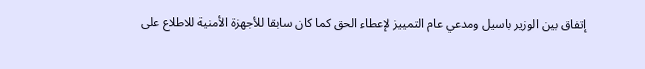إتفاق بين الوزير باسيل ومدعي عام التمييز لإعطاء الحق كما كان سابقا للأجهزة الأمنية للاطلاع على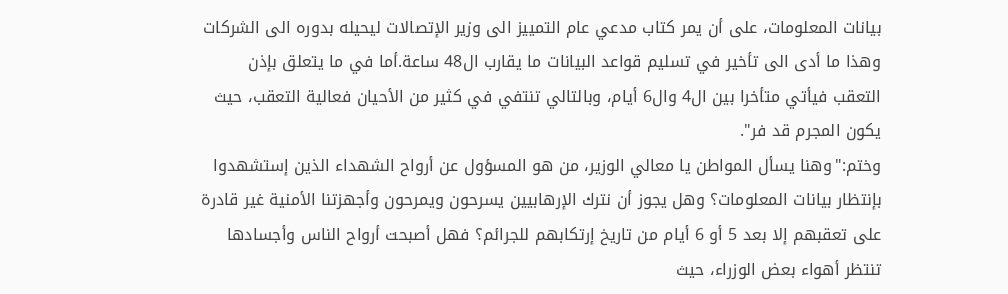بيانات المعلومات، على أن يمر كتاب مدعي عام التمييز الى وزير الإتصالات ليحيله بدوره الى الشركات وهذا ما أدى الى تأخير في تسليم قواعد البيانات ما يقارب ال48 ساعة.أما في ما يتعلق بإذن التعقب فيأتي متأخرا بين ال4 وال6 أيام، وبالتالي تنتفي في كثير من الأحيان فعالية التعقب، حيث يكون المجرم قد فر".
وختم:"وهنا يسأل المواطن يا معالي الوزير، من هو المسؤول عن أرواح الشهداء الذين إستشهدوا بإنتظار بيانات المعلومات؟ وهل يجوز أن نترك الإرهابيين يسرحون ويمرحون وأجهزتنا الأمنية غير قادرة على تعقبهم إلا بعد 5 أو 6 أيام من تاريخ إرتكابهم للجرائم؟ فهل أصبحت أرواح الناس وأجسادها تنتظر أهواء بعض الوزراء، حيث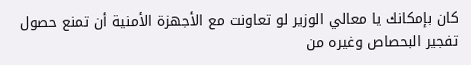كان بإمكانك يا معالي الوزير لو تعاونت مع الأجهزة الأمنية أن تمنع حصول تفجير البحصاص وغيره من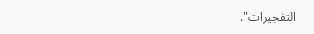التفجيرات".